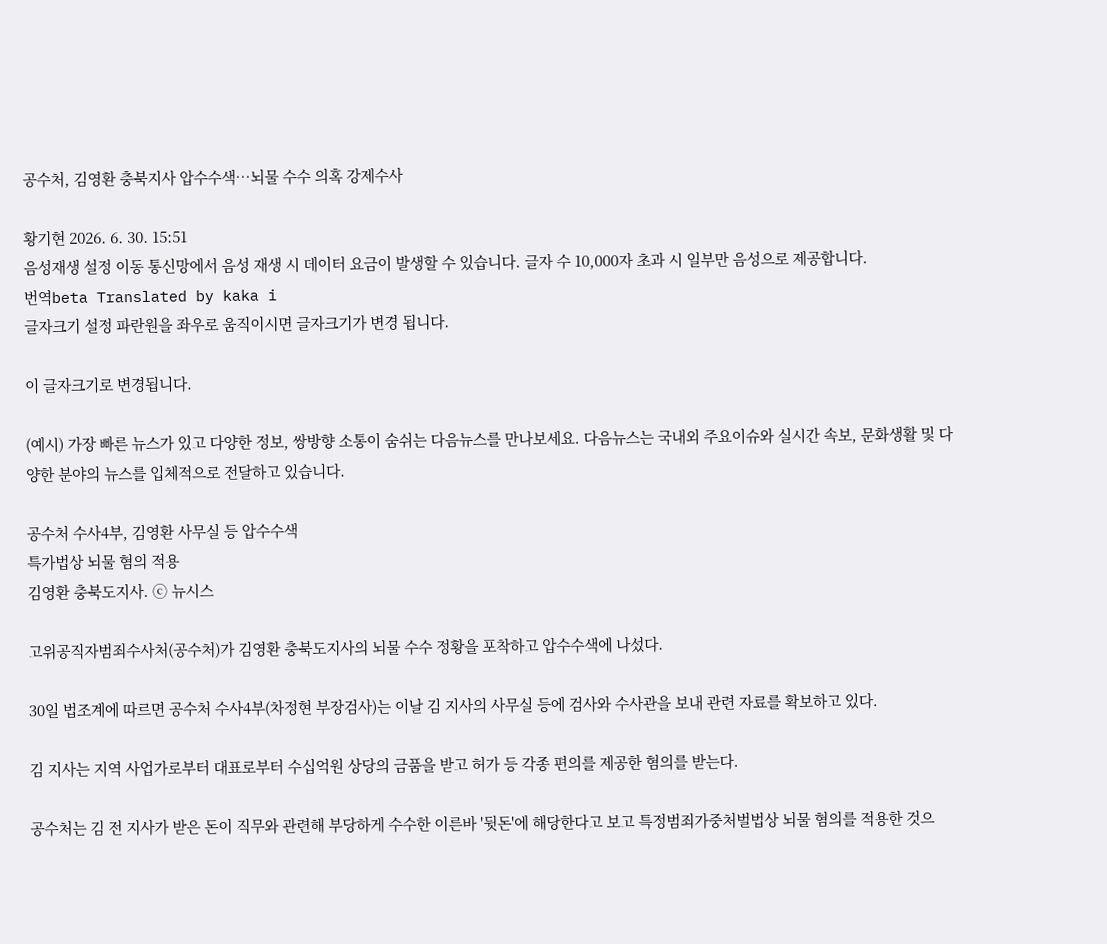공수처, 김영환 충북지사 압수수색…뇌물 수수 의혹 강제수사

황기현 2026. 6. 30. 15:51
음성재생 설정 이동 통신망에서 음성 재생 시 데이터 요금이 발생할 수 있습니다. 글자 수 10,000자 초과 시 일부만 음성으로 제공합니다.
번역beta Translated by kaka i
글자크기 설정 파란원을 좌우로 움직이시면 글자크기가 변경 됩니다.

이 글자크기로 변경됩니다.

(예시) 가장 빠른 뉴스가 있고 다양한 정보, 쌍방향 소통이 숨쉬는 다음뉴스를 만나보세요. 다음뉴스는 국내외 주요이슈와 실시간 속보, 문화생활 및 다양한 분야의 뉴스를 입체적으로 전달하고 있습니다.

공수처 수사4부, 김영환 사무실 등 압수수색
특가법상 뇌물 혐의 적용
김영환 충북도지사. ⓒ 뉴시스

고위공직자범죄수사처(공수처)가 김영환 충북도지사의 뇌물 수수 정황을 포착하고 압수수색에 나섰다.

30일 법조계에 따르면 공수처 수사4부(차정현 부장검사)는 이날 김 지사의 사무실 등에 검사와 수사관을 보내 관련 자료를 확보하고 있다.

김 지사는 지역 사업가로부터 대표로부터 수십억원 상당의 금품을 받고 허가 등 각종 편의를 제공한 혐의를 받는다.

공수처는 김 전 지사가 받은 돈이 직무와 관련해 부당하게 수수한 이른바 '뒷돈'에 해당한다고 보고 특정범죄가중처벌법상 뇌물 혐의를 적용한 것으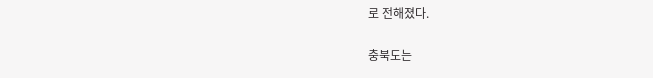로 전해졌다.

충북도는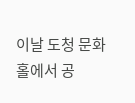이날 도청 문화홀에서 공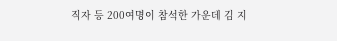직자 등 200여명이 참석한 가운데 김 지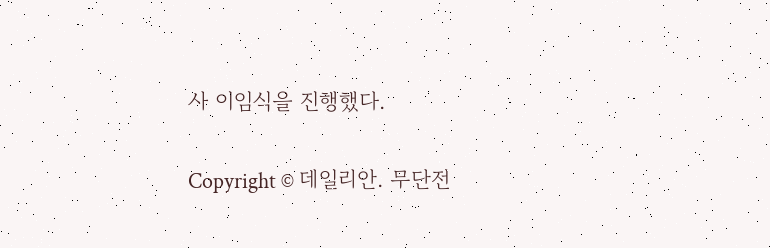사 이임식을 진행했다.

Copyright © 데일리안. 무단전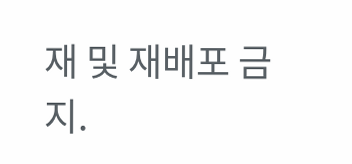재 및 재배포 금지.